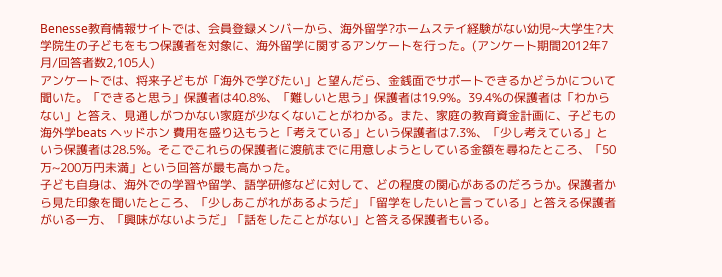Benesse教育情報サイトでは、会員登録メンバーから、海外留学?ホームステイ経験がない幼児~大学生?大学院生の子どもをもつ保護者を対象に、海外留学に関するアンケートを行った。(アンケート期間2012年7月/回答者数2,105人)
アンケートでは、将来子どもが「海外で学びたい」と望んだら、金銭面でサポートできるかどうかについて聞いた。「できると思う」保護者は40.8%、「難しいと思う」保護者は19.9%。39.4%の保護者は「わからない」と答え、見通しがつかない家庭が少なくないことがわかる。また、家庭の教育資金計画に、子どもの海外学beats ヘッドホン 費用を盛り込もうと「考えている」という保護者は7.3%、「少し考えている」という保護者は28.5%。そこでこれらの保護者に渡航までに用意しようとしている金額を尋ねたところ、「50万~200万円未満」という回答が最も高かった。
子ども自身は、海外での学習や留学、語学研修などに対して、どの程度の関心があるのだろうか。保護者から見た印象を聞いたところ、「少しあこがれがあるようだ」「留学をしたいと言っている」と答える保護者がいる一方、「興味がないようだ」「話をしたことがない」と答える保護者もいる。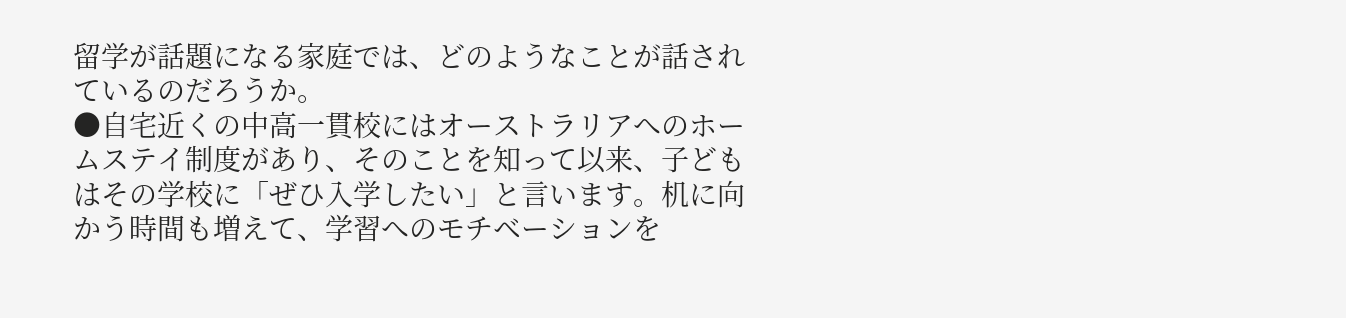留学が話題になる家庭では、どのようなことが話されているのだろうか。
●自宅近くの中高一貫校にはオーストラリアへのホームステイ制度があり、そのことを知って以来、子どもはその学校に「ぜひ入学したい」と言います。机に向かう時間も増えて、学習へのモチベーションを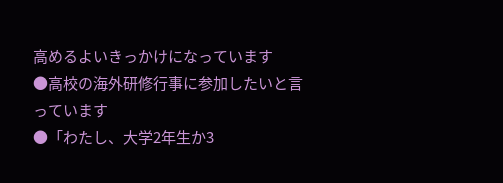高めるよいきっかけになっています
●高校の海外研修行事に参加したいと言っています
●「わたし、大学2年生か3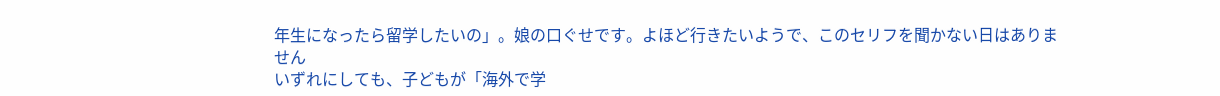年生になったら留学したいの」。娘の口ぐせです。よほど行きたいようで、このセリフを聞かない日はありません
いずれにしても、子どもが「海外で学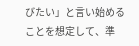びたい」と言い始めることを想定して、準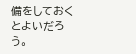備をしておくとよいだろう。